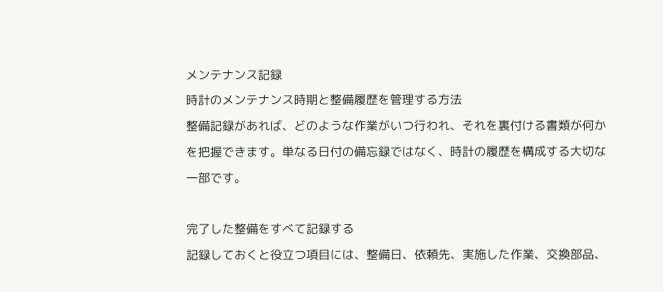メンテナンス記録
時計のメンテナンス時期と整備履歴を管理する方法
整備記録があれば、どのような作業がいつ行われ、それを裏付ける書類が何かを把握できます。単なる日付の備忘録ではなく、時計の履歴を構成する大切な一部です。

完了した整備をすべて記録する
記録しておくと役立つ項目には、整備日、依頼先、実施した作業、交換部品、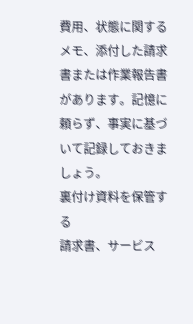費用、状態に関するメモ、添付した請求書または作業報告書があります。記憶に頼らず、事実に基づいて記録しておきましょう。
裏付け資料を保管する
請求書、サービス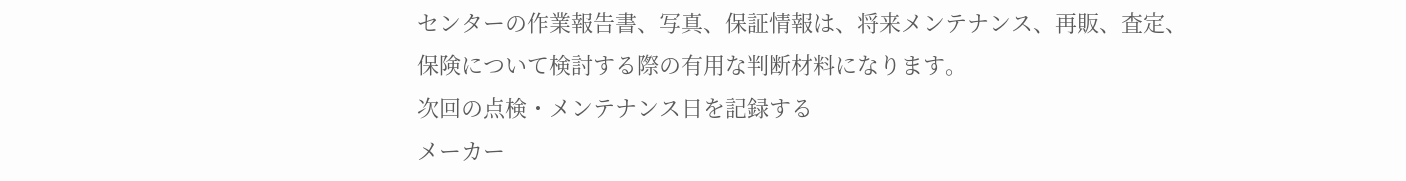センターの作業報告書、写真、保証情報は、将来メンテナンス、再販、査定、保険について検討する際の有用な判断材料になります。
次回の点検・メンテナンス日を記録する
メーカー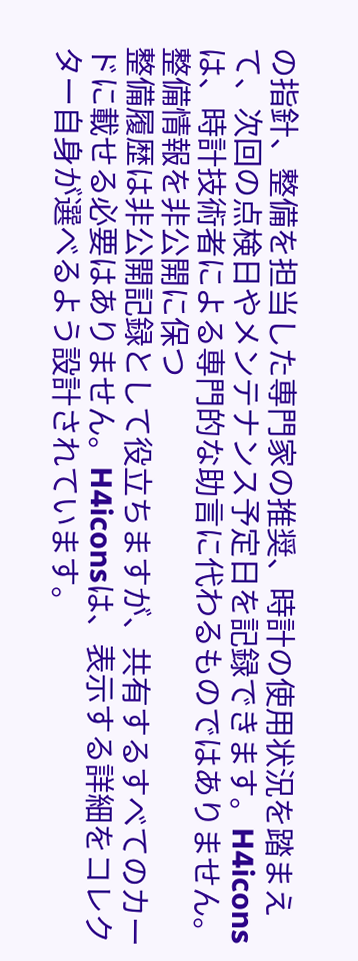の指針、整備を担当した専門家の推奨、時計の使用状況を踏まえて、次回の点検日やメンテナンス予定日を記録できます。H4iconsは、時計技術者による専門的な助言に代わるものではありません。
整備情報を非公開に保つ
整備履歴は非公開記録として役立ちますが、共有するすべてのカードに載せる必要はありません。H4iconsは、表示する詳細をコレクター自身が選べるよう設計されています。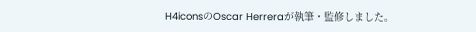H4iconsのOscar Herreraが執筆・監修しました。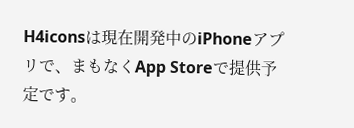H4iconsは現在開発中のiPhoneアプリで、まもなくApp Storeで提供予定です。